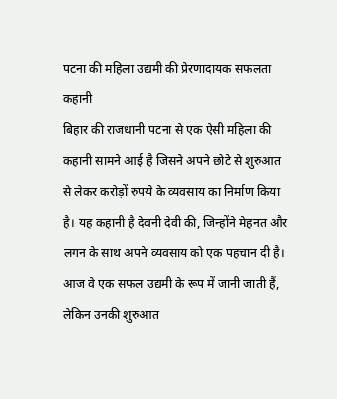पटना की महिला उद्यमी की प्रेरणादायक सफलता कहानी
बिहार की राजधानी पटना से एक ऐसी महिला की कहानी सामने आई है जिसने अपने छोटे से शुरुआत से लेकर करोड़ों रुपये के व्यवसाय का निर्माण किया है। यह कहानी है देवनी देवी की, जिन्होंने मेहनत और लगन के साथ अपने व्यवसाय को एक पहचान दी है। आज वे एक सफल उद्यमी के रूप में जानी जाती हैं, लेकिन उनकी शुरुआत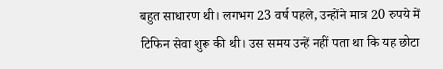बहुत साधारण थी। लगभग 23 वर्ष पहले, उन्होंने मात्र 20 रुपये में टिफिन सेवा शुरू की थी। उस समय उन्हें नहीं पता था कि यह छोटा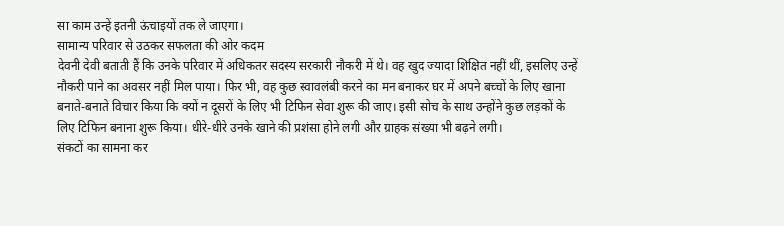सा काम उन्हें इतनी ऊंचाइयों तक ले जाएगा।
सामान्य परिवार से उठकर सफलता की ओर कदम
देवनी देवी बताती हैं कि उनके परिवार में अधिकतर सदस्य सरकारी नौकरी में थे। वह खुद ज्यादा शिक्षित नहीं थीं, इसलिए उन्हें नौकरी पाने का अवसर नहीं मिल पाया। फिर भी, वह कुछ स्वावलंबी करने का मन बनाकर घर में अपने बच्चों के लिए खाना बनाते-बनाते विचार किया कि क्यों न दूसरों के लिए भी टिफिन सेवा शुरू की जाए। इसी सोच के साथ उन्होंने कुछ लड़कों के लिए टिफिन बनाना शुरू किया। धीरे-धीरे उनके खाने की प्रशंसा होने लगी और ग्राहक संख्या भी बढ़ने लगी।
संकटों का सामना कर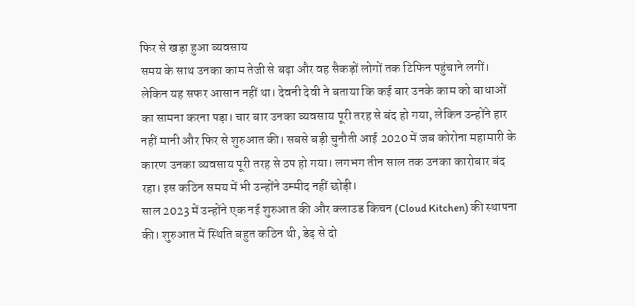फिर से खड़ा हुआ व्यवसाय
समय के साथ उनका काम तेजी से बढ़ा और वह सैकड़ों लोगों तक टिफिन पहुंचाने लगीं। लेकिन यह सफर आसान नहीं था। देवनी देवी ने बताया कि कई बार उनके काम को बाधाओं का सामना करना पड़ा। चार बार उनका व्यवसाय पूरी तरह से बंद हो गया, लेकिन उन्होंने हार नहीं मानी और फिर से शुरुआत की। सबसे बड़ी चुनौती आई 2020 में जब कोरोना महामारी के कारण उनका व्यवसाय पूरी तरह से ठप हो गया। लगभग तीन साल तक उनका कारोबार बंद रहा। इस कठिन समय में भी उन्होंने उम्मीद नहीं छोड़ी।
साल 2023 में उन्होंने एक नई शुरुआत की और क्लाउड किचन (Cloud Kitchen) की स्थापना की। शुरुआत में स्थिति बहुत कठिन थी, डेढ़ से दो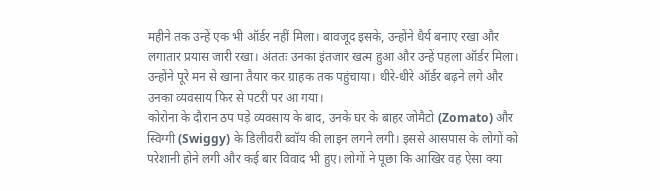महीने तक उन्हें एक भी ऑर्डर नहीं मिला। बावजूद इसके, उन्होंने धैर्य बनाए रखा और लगातार प्रयास जारी रखा। अंततः उनका इंतजार खत्म हुआ और उन्हें पहला ऑर्डर मिला। उन्होंने पूरे मन से खाना तैयार कर ग्राहक तक पहुंचाया। धीरे-धीरे ऑर्डर बढ़ने लगे और उनका व्यवसाय फिर से पटरी पर आ गया।
कोरोना के दौरान ठप पड़े व्यवसाय के बाद, उनके घर के बाहर जोमैटो (Zomato) और स्विग्गी (Swiggy) के डिलीवरी ब्वॉय की लाइन लगने लगी। इससे आसपास के लोगों को परेशानी होने लगी और कई बार विवाद भी हुए। लोगों ने पूछा कि आखिर वह ऐसा क्या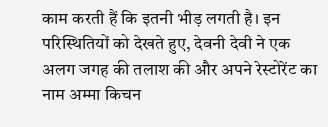काम करती हैं कि इतनी भीड़ लगती है। इन परिस्थितियों को देखते हुए, देवनी देवी ने एक अलग जगह की तलाश की और अपने रेस्टोरेंट का नाम अम्मा किचन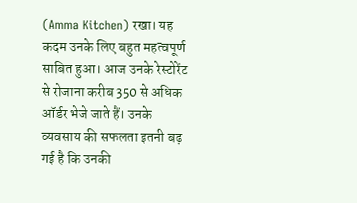(Amma Kitchen) रखा। यह कदम उनके लिए बहुत महत्वपूर्ण साबित हुआ। आज उनके रेस्टोरेंट से रोजाना करीब 350 से अधिक ऑर्डर भेजे जाते हैं। उनके व्यवसाय की सफलता इतनी बढ़ गई है कि उनकी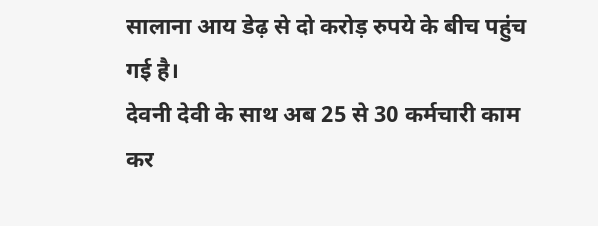सालाना आय डेढ़ से दो करोड़ रुपये के बीच पहुंच गई है।
देवनी देवी के साथ अब 25 से 30 कर्मचारी काम कर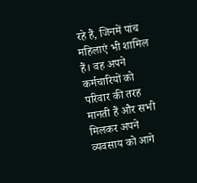रहे हैं, जिनमें पांच महिलाएं भी शामिल हैं। वह अपने कर्मचारियों को परिवार की तरह मानती हैं और सभी मिलकर अपने व्यवसाय को आगे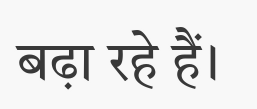बढ़ा रहे हैं।